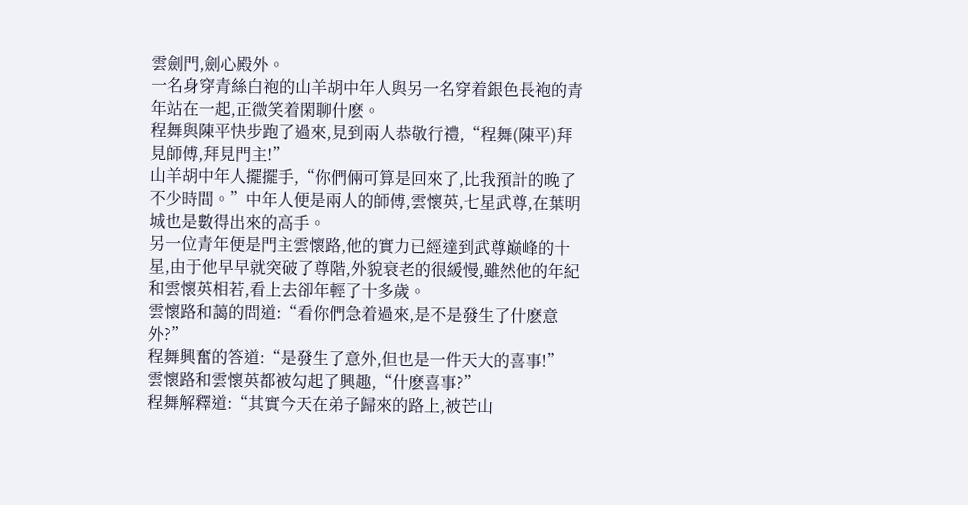雲劍門,劍心殿外。
一名身穿青絲白袍的山羊胡中年人與另一名穿着銀色長袍的青年站在一起,正微笑着閑聊什麽。
程舞與陳平快步跑了過來,見到兩人恭敬行禮,“程舞(陳平)拜見師傅,拜見門主!”
山羊胡中年人擺擺手,“你們倆可算是回來了,比我預計的晚了不少時間。”中年人便是兩人的師傅,雲懷英,七星武尊,在葉明城也是數得出來的高手。
另一位青年便是門主雲懷路,他的實力已經達到武尊巅峰的十星,由于他早早就突破了尊階,外貌衰老的很緩慢,雖然他的年紀和雲懷英相若,看上去卻年輕了十多歲。
雲懷路和藹的問道:“看你們急着過來,是不是發生了什麽意外?”
程舞興奮的答道:“是發生了意外,但也是一件天大的喜事!”
雲懷路和雲懷英都被勾起了興趣,“什麽喜事?”
程舞解釋道:“其實今天在弟子歸來的路上,被芒山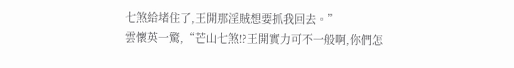七煞給堵住了,王開那淫賊想要抓我回去。”
雲懷英一驚,“芒山七煞!?王開實力可不一般啊,你們怎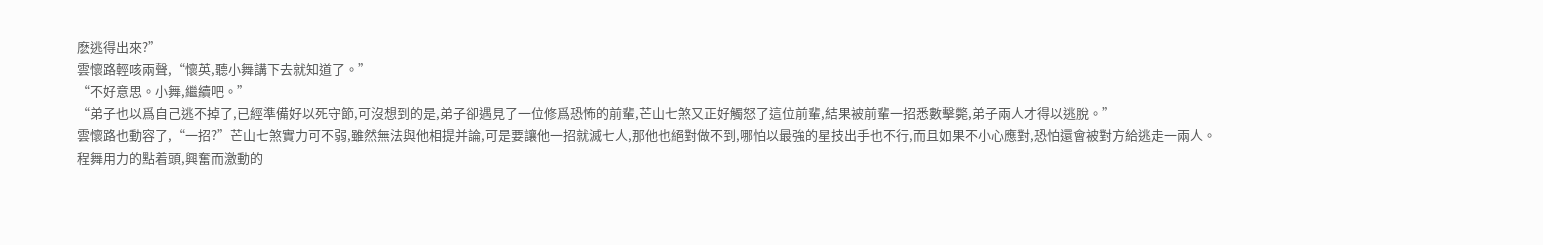麽逃得出來?”
雲懷路輕咳兩聲,“懷英,聽小舞講下去就知道了。”
“不好意思。小舞,繼續吧。”
“弟子也以爲自己逃不掉了,已經準備好以死守節,可沒想到的是,弟子卻遇見了一位修爲恐怖的前輩,芒山七煞又正好觸怒了這位前輩,結果被前輩一招悉數擊斃,弟子兩人才得以逃脫。”
雲懷路也動容了,“一招?”芒山七煞實力可不弱,雖然無法與他相提并論,可是要讓他一招就滅七人,那他也絕對做不到,哪怕以最強的星技出手也不行,而且如果不小心應對,恐怕還會被對方給逃走一兩人。
程舞用力的點着頭,興奮而激動的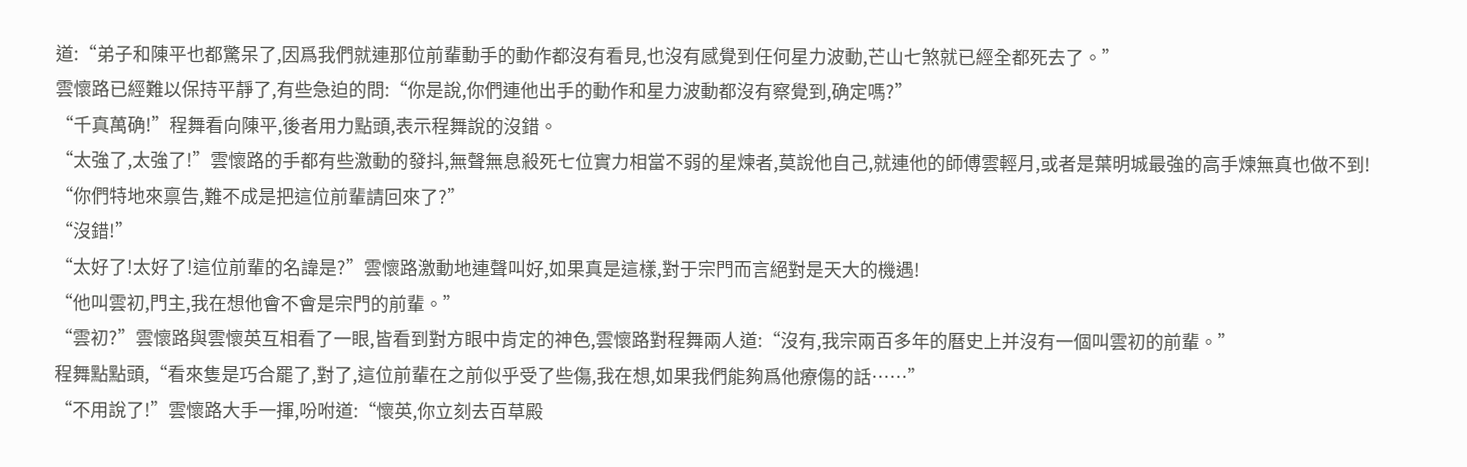道:“弟子和陳平也都驚呆了,因爲我們就連那位前輩動手的動作都沒有看見,也沒有感覺到任何星力波動,芒山七煞就已經全都死去了。”
雲懷路已經難以保持平靜了,有些急迫的問:“你是說,你們連他出手的動作和星力波動都沒有察覺到,确定嗎?”
“千真萬确!”程舞看向陳平,後者用力點頭,表示程舞說的沒錯。
“太強了,太強了!”雲懷路的手都有些激動的發抖,無聲無息殺死七位實力相當不弱的星煉者,莫說他自己,就連他的師傅雲輕月,或者是葉明城最強的高手煉無真也做不到!
“你們特地來禀告,難不成是把這位前輩請回來了?”
“沒錯!”
“太好了!太好了!這位前輩的名諱是?”雲懷路激動地連聲叫好,如果真是這樣,對于宗門而言絕對是天大的機遇!
“他叫雲初,門主,我在想他會不會是宗門的前輩。”
“雲初?”雲懷路與雲懷英互相看了一眼,皆看到對方眼中肯定的神色,雲懷路對程舞兩人道:“沒有,我宗兩百多年的曆史上并沒有一個叫雲初的前輩。”
程舞點點頭,“看來隻是巧合罷了,對了,這位前輩在之前似乎受了些傷,我在想,如果我們能夠爲他療傷的話……”
“不用說了!”雲懷路大手一揮,吩咐道:“懷英,你立刻去百草殿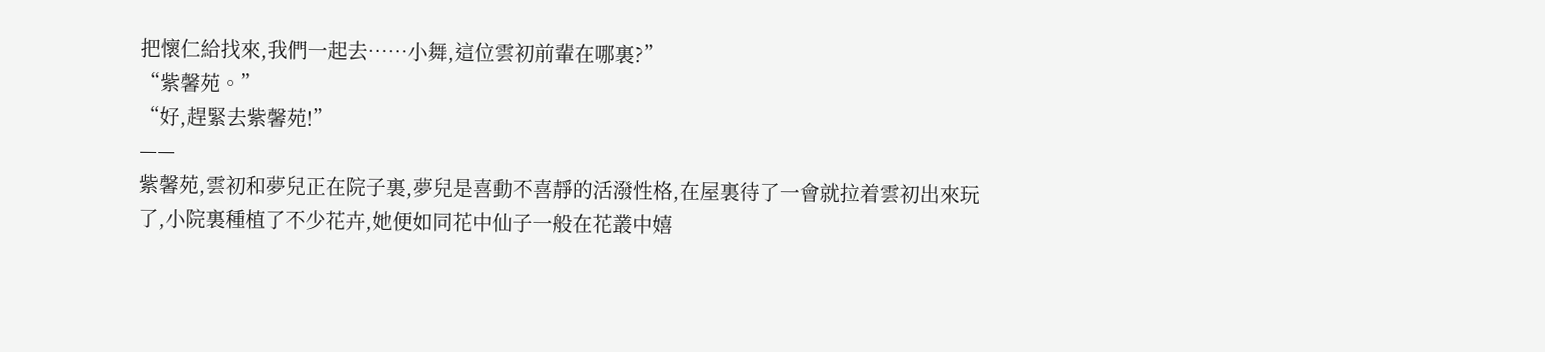把懷仁給找來,我們一起去……小舞,這位雲初前輩在哪裏?”
“紫馨苑。”
“好,趕緊去紫馨苑!”
——
紫馨苑,雲初和夢兒正在院子裏,夢兒是喜動不喜靜的活潑性格,在屋裏待了一會就拉着雲初出來玩了,小院裏種植了不少花卉,她便如同花中仙子一般在花叢中嬉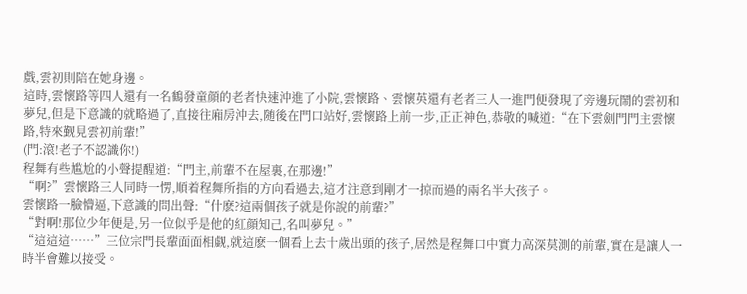戲,雲初則陪在她身邊。
這時,雲懷路等四人還有一名鶴發童顔的老者快速沖進了小院,雲懷路、雲懷英還有老者三人一進門便發現了旁邊玩鬧的雲初和夢兒,但是下意識的就略過了,直接往廂房沖去,随後在門口站好,雲懷路上前一步,正正神色,恭敬的喊道:“在下雲劍門門主雲懷路,特來觐見雲初前輩!”
(門:滾!老子不認識你!)
程舞有些尴尬的小聲提醒道:“門主,前輩不在屋裏,在那邊!”
“啊?”雲懷路三人同時一愣,順着程舞所指的方向看過去,這才注意到剛才一掠而過的兩名半大孩子。
雲懷路一臉懵逼,下意識的問出聲:“什麽?這兩個孩子就是你說的前輩?”
“對啊!那位少年便是,另一位似乎是他的紅顔知己,名叫夢兒。”
“這這這……”三位宗門長輩面面相觑,就這麽一個看上去十歲出頭的孩子,居然是程舞口中實力高深莫測的前輩,實在是讓人一時半會難以接受。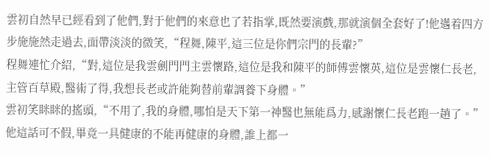雲初自然早已經看到了他們,對于他們的來意也了若指掌,既然要演戲,那就演個全套好了!他邁着四方步施施然走過去,面帶淡淡的微笑,“程舞,陳平,這三位是你們宗門的長輩?”
程舞連忙介紹,“對,這位是我雲劍門門主雲懷路,這位是我和陳平的師傅雲懷英,這位是雲懷仁長老,主管百草殿,醫術了得,我想長老或許能夠替前輩調養下身體。”
雲初笑眯眯的搖頭,“不用了,我的身體,哪怕是天下第一神醫也無能爲力,感謝懷仁長老跑一趟了。”他這話可不假,畢竟一具健康的不能再健康的身體,誰上都一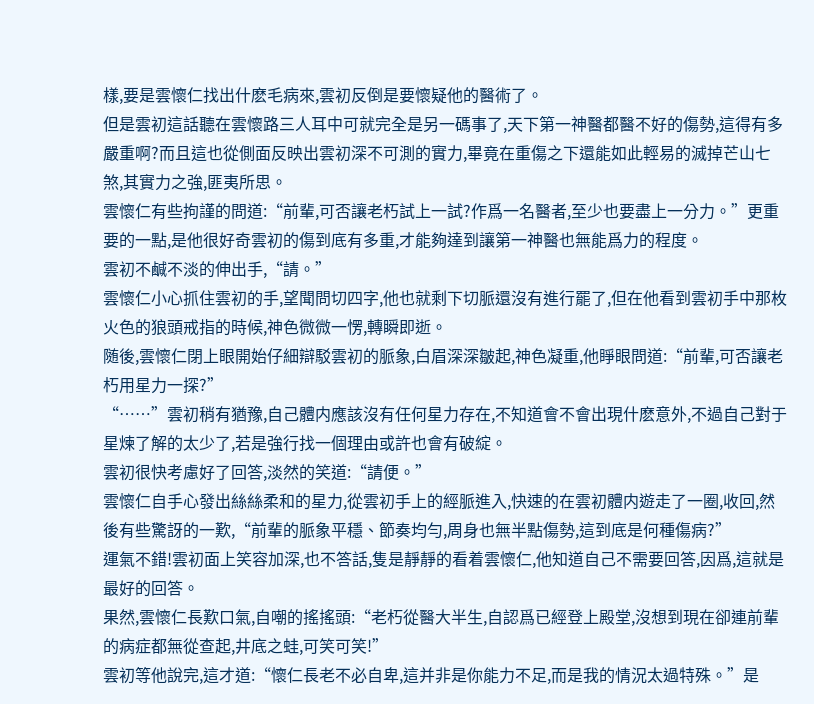樣,要是雲懷仁找出什麽毛病來,雲初反倒是要懷疑他的醫術了。
但是雲初這話聽在雲懷路三人耳中可就完全是另一碼事了,天下第一神醫都醫不好的傷勢,這得有多嚴重啊?而且這也從側面反映出雲初深不可測的實力,畢竟在重傷之下還能如此輕易的滅掉芒山七煞,其實力之強,匪夷所思。
雲懷仁有些拘謹的問道:“前輩,可否讓老朽試上一試?作爲一名醫者,至少也要盡上一分力。”更重要的一點,是他很好奇雲初的傷到底有多重,才能夠達到讓第一神醫也無能爲力的程度。
雲初不鹹不淡的伸出手,“請。”
雲懷仁小心抓住雲初的手,望聞問切四字,他也就剩下切脈還沒有進行罷了,但在他看到雲初手中那枚火色的狼頭戒指的時候,神色微微一愣,轉瞬即逝。
随後,雲懷仁閉上眼開始仔細辯駁雲初的脈象,白眉深深皺起,神色凝重,他睜眼問道:“前輩,可否讓老朽用星力一探?”
“……”雲初稍有猶豫,自己體内應該沒有任何星力存在,不知道會不會出現什麽意外,不過自己對于星煉了解的太少了,若是強行找一個理由或許也會有破綻。
雲初很快考慮好了回答,淡然的笑道:“請便。”
雲懷仁自手心發出絲絲柔和的星力,從雲初手上的經脈進入,快速的在雲初體内遊走了一圈,收回,然後有些驚訝的一歎,“前輩的脈象平穩、節奏均勻,周身也無半點傷勢,這到底是何種傷病?”
運氣不錯!雲初面上笑容加深,也不答話,隻是靜靜的看着雲懷仁,他知道自己不需要回答,因爲,這就是最好的回答。
果然,雲懷仁長歎口氣,自嘲的搖搖頭:“老朽從醫大半生,自認爲已經登上殿堂,沒想到現在卻連前輩的病症都無從查起,井底之蛙,可笑可笑!”
雲初等他說完,這才道:“懷仁長老不必自卑,這并非是你能力不足,而是我的情況太過特殊。”是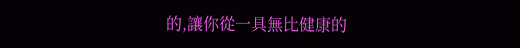的,讓你從一具無比健康的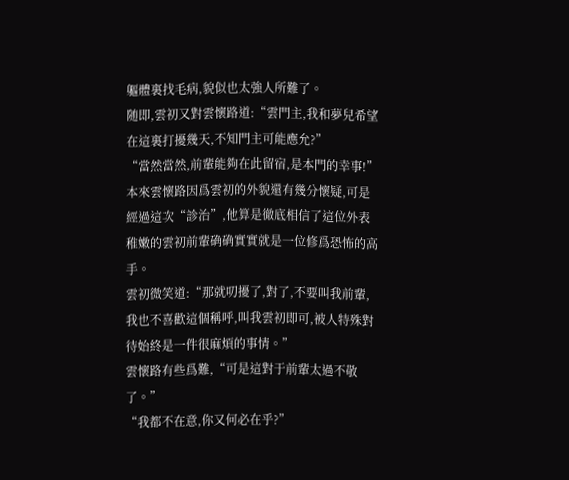軀體裏找毛病,貌似也太強人所難了。
随即,雲初又對雲懷路道:“雲門主,我和夢兒希望在這裏打擾幾天,不知門主可能應允?”
“當然當然,前輩能夠在此留宿,是本門的幸事!”本來雲懷路因爲雲初的外貌還有幾分懷疑,可是經過這次“診治”,他算是徹底相信了這位外表稚嫩的雲初前輩确确實實就是一位修爲恐怖的高手。
雲初微笑道:“那就叨擾了,對了,不要叫我前輩,我也不喜歡這個稱呼,叫我雲初即可,被人特殊對待始終是一件很麻煩的事情。”
雲懷路有些爲難,“可是這對于前輩太過不敬了。”
“我都不在意,你又何必在乎?”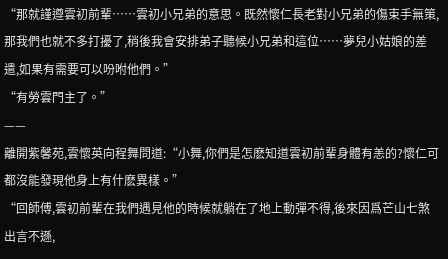“那就謹遵雲初前輩……雲初小兄弟的意思。既然懷仁長老對小兄弟的傷束手無策,那我們也就不多打擾了,稍後我會安排弟子聽候小兄弟和這位……夢兒小姑娘的差遣,如果有需要可以吩咐他們。”
“有勞雲門主了。”
——
離開紫馨苑,雲懷英向程舞問道:“小舞,你們是怎麽知道雲初前輩身體有恙的?懷仁可都沒能發現他身上有什麽異樣。”
“回師傅,雲初前輩在我們遇見他的時候就躺在了地上動彈不得,後來因爲芒山七煞出言不遜,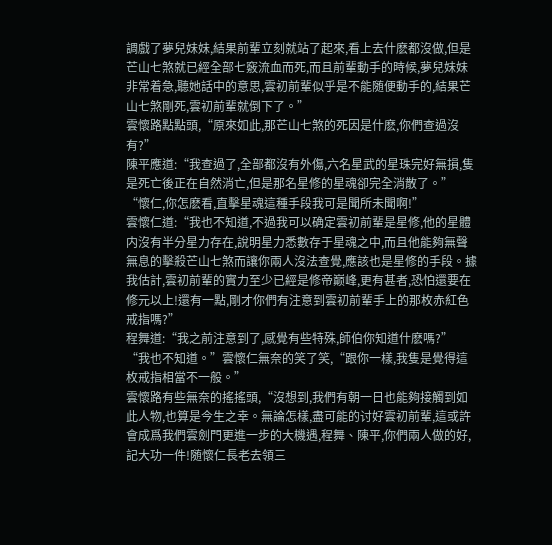調戲了夢兒妹妹,結果前輩立刻就站了起來,看上去什麽都沒做,但是芒山七煞就已經全部七竅流血而死,而且前輩動手的時候,夢兒妹妹非常着急,聽她話中的意思,雲初前輩似乎是不能随便動手的,結果芒山七煞剛死,雲初前輩就倒下了。”
雲懷路點點頭,“原來如此,那芒山七煞的死因是什麽,你們查過沒有?”
陳平應道:“我查過了,全部都沒有外傷,六名星武的星珠完好無損,隻是死亡後正在自然消亡,但是那名星修的星魂卻完全消散了。”
“懷仁,你怎麽看,直擊星魂這種手段我可是聞所未聞啊!”
雲懷仁道:“我也不知道,不過我可以确定雲初前輩是星修,他的星體内沒有半分星力存在,說明星力悉數存于星魂之中,而且他能夠無聲無息的擊殺芒山七煞而讓你兩人沒法查覺,應該也是星修的手段。據我估計,雲初前輩的實力至少已經是修帝巅峰,更有甚者,恐怕還要在修元以上!還有一點,剛才你們有注意到雲初前輩手上的那枚赤紅色戒指嗎?”
程舞道:“我之前注意到了,感覺有些特殊,師伯你知道什麽嗎?”
“我也不知道。”雲懷仁無奈的笑了笑,“跟你一樣,我隻是覺得這枚戒指相當不一般。”
雲懷路有些無奈的搖搖頭,“沒想到,我們有朝一日也能夠接觸到如此人物,也算是今生之幸。無論怎樣,盡可能的讨好雲初前輩,這或許會成爲我們雲劍門更進一步的大機遇,程舞、陳平,你們兩人做的好,記大功一件!随懷仁長老去領三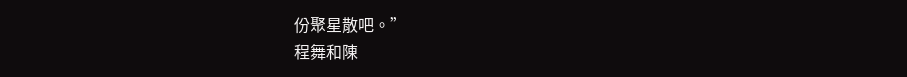份聚星散吧。”
程舞和陳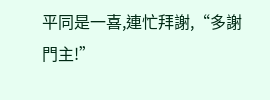平同是一喜,連忙拜謝,“多謝門主!”